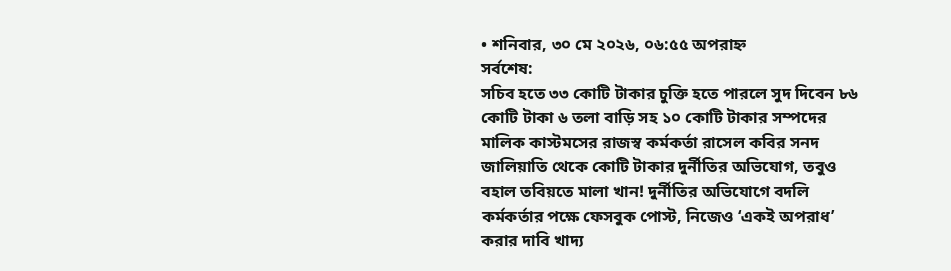• শনিবার, ৩০ মে ২০২৬, ০৬:৫৫ অপরাহ্ন
সর্বশেষ:
সচিব হতে ৩৩ কোটি টাকার চুক্তি হতে পারলে সুদ দিবেন ৮৬ কোটি টাকা ৬ তলা বাড়ি সহ ১০ কোটি টাকার সম্পদের মালিক কাস্টমসের রাজস্ব কর্মকর্তা রাসেল কবির সনদ জালিয়াতি থেকে কোটি টাকার দুর্নীতির অভিযোগ, তবুও বহাল তবিয়তে মালা খান! দুর্নীতির অভিযোগে বদলি কর্মকর্তার পক্ষে ফেসবুক পোস্ট, নিজেও ‘একই অপরাধ’ করার দাবি খাদ্য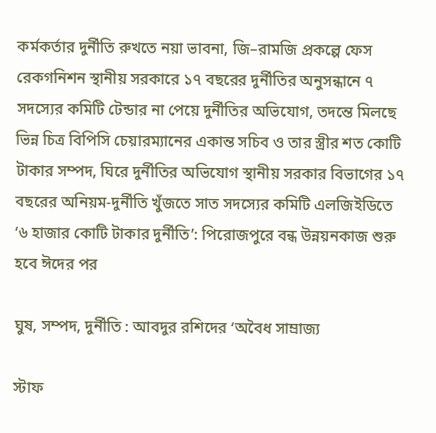কর্মকর্তার দুর্নীতি রুখতে নয়া ভাবনা, জি–রামজি প্রকল্পে ফেস রেকগনিশন স্থানীয় সরকারে ১৭ বছরের দুর্নীতির অনুসন্ধানে ৭ সদস্যের কমিটি টেন্ডার না পেয়ে দুর্নীতির অভিযোগ, তদন্তে মিলছে ভিন্ন চিত্র বিপিসি চেয়ারম্যানের একান্ত সচিব ও তার স্ত্রীর শত কোটি টাকার সম্পদ, ঘিরে দুর্নীতির অভিযোগ স্থানীয় সরকার বিভাগের ১৭ বছরের অনিয়ম-দুর্নীতি খুঁজতে সাত সদস্যের কমিটি এলজিইডিতে ‘৬ হাজার কোটি টাকার দুর্নীতি’: পিরোজপুরে বন্ধ উন্নয়নকাজ শুরু হবে ঈদের পর

ঘুষ, সম্পদ, দুর্নীতি : আবদুর রশিদের ‘অবৈধ সাম্রাজ্য

স্টাফ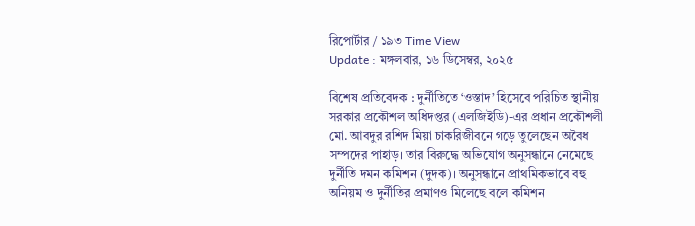রিপোর্টার / ১৯৩ Time View
Update : মঙ্গলবার, ১৬ ডিসেম্বর, ২০২৫

বিশেষ প্রতিবেদক : দুর্নীতিতে ‘ওস্তাদ’ হিসেবে পরিচিত স্থানীয় সরকার প্রকৌশল অধিদপ্তর (এলজিইডি)-এর প্রধান প্রকৌশলী মো. আবদুর রশিদ মিয়া চাকরিজীবনে গড়ে তুলেছেন অবৈধ সম্পদের পাহাড়। তার বিরুদ্ধে অভিযোগ অনুসন্ধানে নেমেছে দুর্নীতি দমন কমিশন (দুদক)। অনুসন্ধানে প্রাথমিকভাবে বহু অনিয়ম ও দুর্নীতির প্রমাণও মিলেছে বলে কমিশন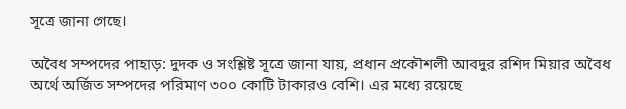সূত্রে জানা গেছে।

অবৈধ সম্পদের পাহাড়: দুদক ও সংশ্লিষ্ট সূত্রে জানা যায়, প্রধান প্রকৌশলী আবদুর রশিদ মিয়ার অবৈধ অর্থে অর্জিত সম্পদের পরিমাণ ৩০০ কোটি টাকারও বেশি। এর মধ্যে রয়েছে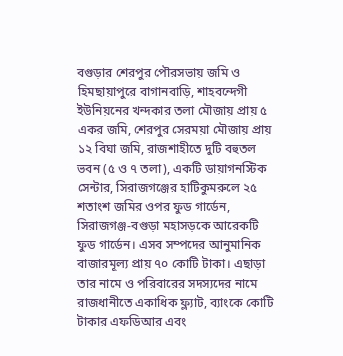বগুড়ার শেরপুর পৌরসভায় জমি ও হিমছায়াপুরে বাগানবাড়ি, শাহবন্দেগী ইউনিয়নের খন্দকার তলা মৌজায় প্রায় ৫ একর জমি, শেরপুর সেরময়া মৌজায় প্রায় ১২ বিঘা জমি, রাজশাহীতে দুটি বহুতল ভবন (৫ ও ৭ তলা), একটি ডায়াগনস্টিক সেন্টার, সিরাজগঞ্জের হাটিকুমরুলে ২৫ শতাংশ জমির ওপর ফুড গার্ডেন, সিরাজগঞ্জ-বগুড়া মহাসড়কে আরেকটি ফুড গার্ডেন। এসব সম্পদের আনুমানিক বাজারমূল্য প্রায় ৭০ কোটি টাকা। এছাড়া তার নামে ও পরিবারের সদস্যদের নামে রাজধানীতে একাধিক ফ্ল্যাট, ব্যাংকে কোটি টাকার এফডিআর এবং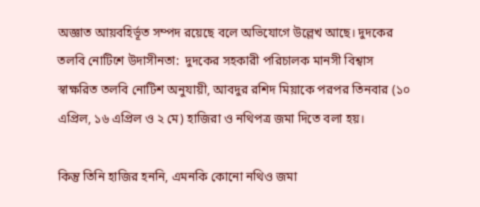অজ্ঞাত আয়বহির্ভূত সম্পদ রয়েছে বলে অভিযোগে উল্লেখ আছে। দুদকের তলবি নোটিশে উদাসীনতা:  দুদকের সহকারী পরিচালক মানসী বিশ্বাস স্বাক্ষরিত তলবি নোটিশ অনুযায়ী, আবদুর রশিদ মিয়াকে পরপর তিনবার (১০ এপ্রিল, ১৬ এপ্রিল ও ২ মে) হাজিরা ও নথিপত্র জমা দিতে বলা হয়।

কিন্তু তিনি হাজির হননি, এমনকি কোনো নথিও জমা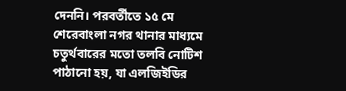দেননি। পরবর্তীতে ১৫ মে শেরেবাংলা নগর থানার মাধ্যমে চতুর্থবারের মতো তলবি নোটিশ পাঠানো হয়, যা এলজিইডির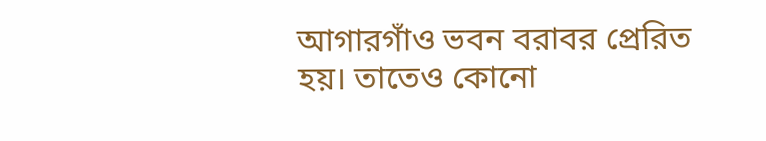আগারগাঁও ভবন বরাবর প্রেরিত হয়। তাতেও কোনো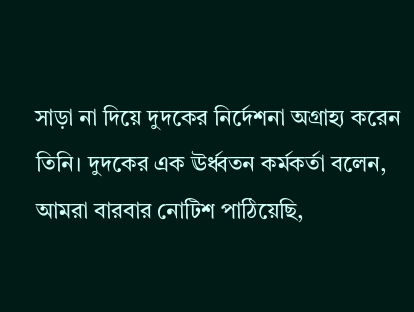সাড়া না দিয়ে দুদকের নির্দেশনা অগ্রাহ্য করেন তিনি। দুদকের এক ঊর্ধ্বতন কর্মকর্তা বলেন, আমরা বারবার নোটিশ পাঠিয়েছি,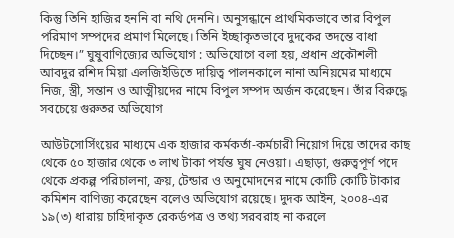কিন্তু তিনি হাজির হননি বা নথি দেননি। অনুসন্ধানে প্রাথমিকভাবে তার বিপুল পরিমাণ সম্পদের প্রমাণ মিলেছে। তিনি ইচ্ছাকৃতভাবে দুদকের তদন্তে বাধা দিচ্ছেন।” ঘুষুবাণিজ্যের অভিযোগ : অভিযোগে বলা হয়, প্রধান প্রকৌশলী আবদুর রশিদ মিয়া এলজিইডিতে দায়িত্ব পালনকালে নানা অনিয়মের মাধ্যমে নিজ, স্ত্রী, সন্তান ও আত্মীয়দের নামে বিপুল সম্পদ অর্জন করেছেন। তাঁর বিরুদ্ধে সবচেয়ে গুরুতর অভিযোগ

আউটসোর্সিংয়ের মাধ্যমে এক হাজার কর্মকর্তা-কর্মচারী নিয়োগ দিয়ে তাদের কাছ থেকে ৫০ হাজার থেকে ৩ লাখ টাকা পর্যন্ত ঘুষ নেওয়া। এছাড়া, গুরুত্বপূর্ণ পদে থেকে প্রকল্প পরিচালনা, ক্রয়, টেন্ডার ও অনুমোদনের নামে কোটি কোটি টাকার কমিশন বাণিজ্য করেছেন বলেও অভিযোগ রয়েছে। দুদক আইন, ২০০৪-এর ১৯(৩) ধারায় চাহিদাকৃত রেকর্ডপত্র ও তথ্য সরবরাহ না করলে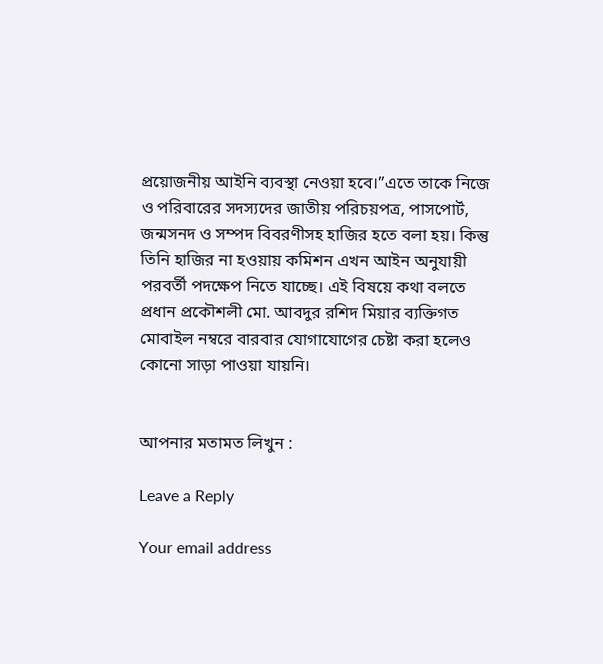প্রয়োজনীয় আইনি ব্যবস্থা নেওয়া হবে।”এতে তাকে নিজে ও পরিবারের সদস্যদের জাতীয় পরিচয়পত্র, পাসপোর্ট, জন্মসনদ ও সম্পদ বিবরণীসহ হাজির হতে বলা হয়। কিন্তু তিনি হাজির না হওয়ায় কমিশন এখন আইন অনুযায়ী পরবর্তী পদক্ষেপ নিতে যাচ্ছে। এই বিষয়ে কথা বলতে প্রধান প্রকৌশলী মো. আবদুর রশিদ মিয়ার ব্যক্তিগত মোবাইল নম্বরে বারবার যোগাযোগের চেষ্টা করা হলেও কোনো সাড়া পাওয়া যায়নি।


আপনার মতামত লিখুন :

Leave a Reply

Your email address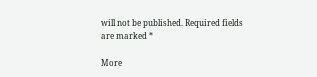will not be published. Required fields are marked *

More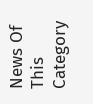News Of This Category